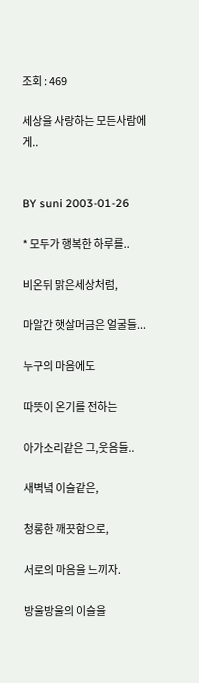조회 : 469

세상을 사랑하는 모든사람에게..


BY suni 2003-01-26

* 모두가 행복한 하루를..

비온뒤 맑은세상처럼,

마알간 햇살머금은 얼굴들...

누구의 마음에도

따뜻이 온기를 전하는

아가소리같은 그,웃음들..

새벽녘 이슬같은,

청롱한 깨끗함으로,

서로의 마음을 느끼자.

방울방울의 이슬을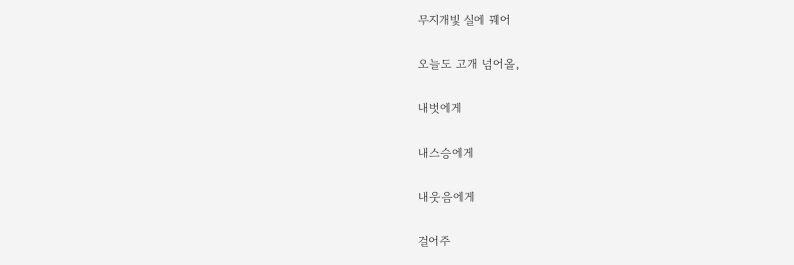무지개빛 실에 꿰어

오늘도 고개 넘어올,

내벗에게

내스승에게

내웃음에게

걸어주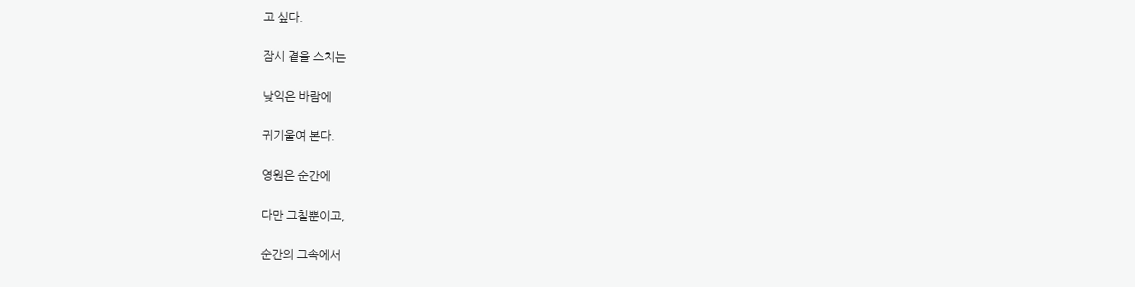고 싶다.

잠시 곁을 스치는

낮익은 바람에

귀기울여 본다.

영원은 순간에

다만 그칠뿐이고,

순간의 그속에서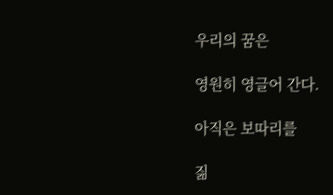우리의 꿈은

영원히 영글어 간다.

아직은 보따리를

짊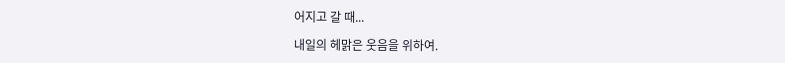어지고 갈 때...

내일의 헤맑은 웃음을 위하여.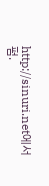http://sinuri.net에서 펌.